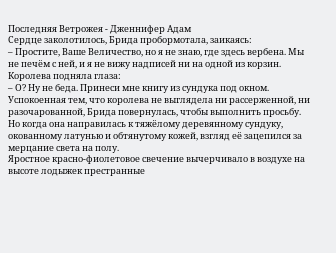Последняя Ветрожея - Дженнифер Адам
Сердце заколотилось, Брида пробормотала, заикаясь:
– Простите, Ваше Величество, но я не знаю, где здесь вербена. Мы не печём с ней, и я не вижу надписей ни на одной из корзин.
Королева подняла глаза:
– О? Ну не беда. Принеси мне книгу из сундука под окном.
Успокоенная тем, что королева не выглядела ни рассерженной, ни разочарованной, Брида повернулась, чтобы выполнить просьбу. Но когда она направилась к тяжёлому деревянному сундуку, окованному латунью и обтянутому кожей, взгляд её зацепился за мерцание света на полу.
Яростное красно-фиолетовое свечение вычерчивало в воздухе на высоте лодыжек престранные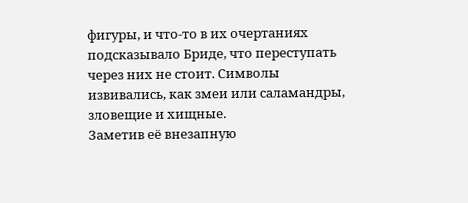фигуры, и что-то в их очертаниях подсказывало Бриде, что переступать через них не стоит. Символы извивались, как змеи или саламандры, зловещие и хищные.
Заметив её внезапную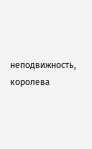неподвижность, королева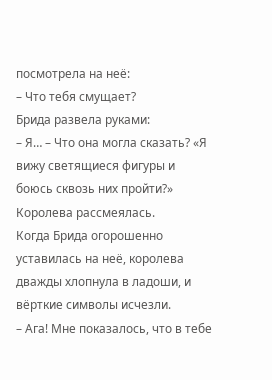посмотрела на неё:
– Что тебя смущает?
Брида развела руками:
– Я… – Что она могла сказать? «Я вижу светящиеся фигуры и боюсь сквозь них пройти?»
Королева рассмеялась.
Когда Брида огорошенно уставилась на неё, королева дважды хлопнула в ладоши, и вёрткие символы исчезли.
– Ага! Мне показалось, что в тебе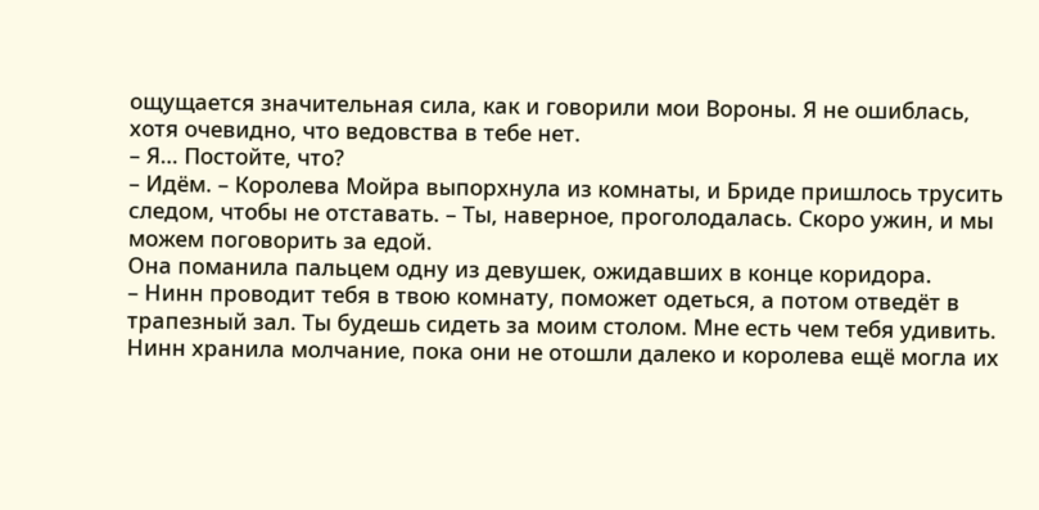ощущается значительная сила, как и говорили мои Вороны. Я не ошиблась, хотя очевидно, что ведовства в тебе нет.
– Я… Постойте, что?
– Идём. – Королева Мойра выпорхнула из комнаты, и Бриде пришлось трусить следом, чтобы не отставать. – Ты, наверное, проголодалась. Скоро ужин, и мы можем поговорить за едой.
Она поманила пальцем одну из девушек, ожидавших в конце коридора.
– Нинн проводит тебя в твою комнату, поможет одеться, а потом отведёт в трапезный зал. Ты будешь сидеть за моим столом. Мне есть чем тебя удивить.
Нинн хранила молчание, пока они не отошли далеко и королева ещё могла их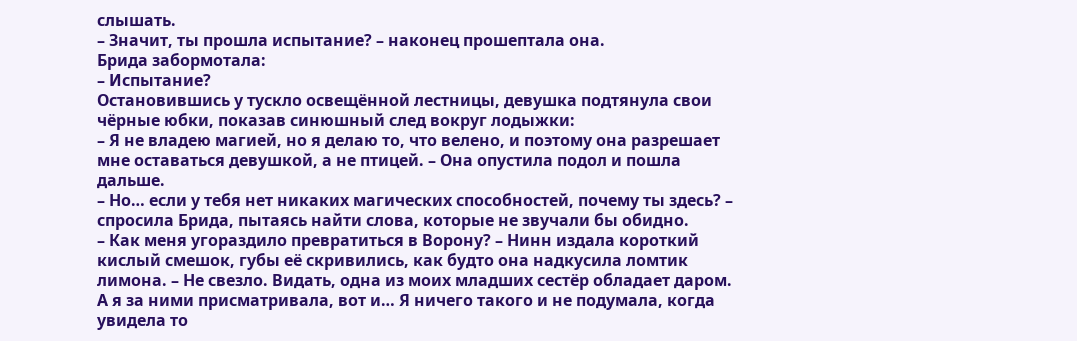слышать.
– Значит, ты прошла испытание? – наконец прошептала она.
Брида забормотала:
– Испытание?
Остановившись у тускло освещённой лестницы, девушка подтянула свои чёрные юбки, показав синюшный след вокруг лодыжки:
– Я не владею магией, но я делаю то, что велено, и поэтому она разрешает мне оставаться девушкой, а не птицей. – Она опустила подол и пошла дальше.
– Но… если у тебя нет никаких магических способностей, почему ты здесь? – спросила Брида, пытаясь найти слова, которые не звучали бы обидно.
– Как меня угораздило превратиться в Ворону? – Нинн издала короткий кислый смешок, губы её скривились, как будто она надкусила ломтик лимона. – Не свезло. Видать, одна из моих младших сестёр обладает даром. А я за ними присматривала, вот и… Я ничего такого и не подумала, когда увидела то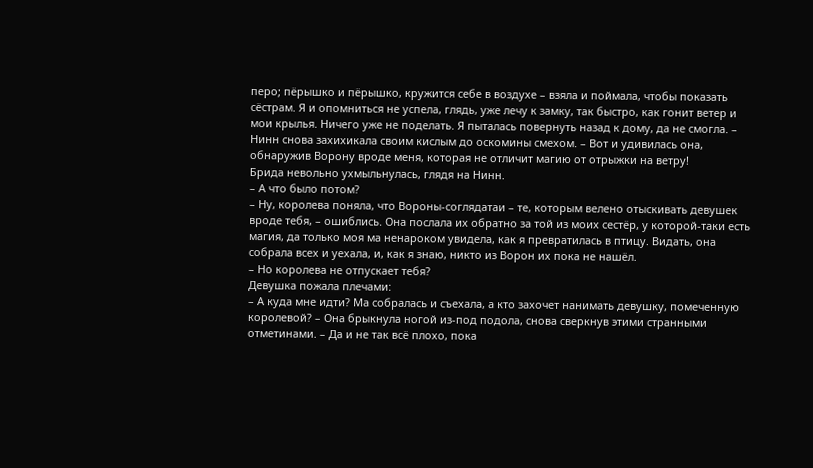перо; пёрышко и пёрышко, кружится себе в воздухе – взяла и поймала, чтобы показать сёстрам. Я и опомниться не успела, глядь, уже лечу к замку, так быстро, как гонит ветер и мои крылья. Ничего уже не поделать. Я пыталась повернуть назад к дому, да не смогла. – Нинн снова захихикала своим кислым до оскомины смехом. – Вот и удивилась она, обнаружив Ворону вроде меня, которая не отличит магию от отрыжки на ветру!
Брида невольно ухмыльнулась, глядя на Нинн.
– А что было потом?
– Ну, королева поняла, что Вороны-соглядатаи – те, которым велено отыскивать девушек вроде тебя, – ошиблись. Она послала их обратно за той из моих сестёр, у которой-таки есть магия, да только моя ма ненароком увидела, как я превратилась в птицу. Видать, она собрала всех и уехала, и, как я знаю, никто из Ворон их пока не нашёл.
– Но королева не отпускает тебя?
Девушка пожала плечами:
– А куда мне идти? Ма собралась и съехала, а кто захочет нанимать девушку, помеченную королевой? – Она брыкнула ногой из-под подола, снова сверкнув этими странными отметинами. – Да и не так всё плохо, пока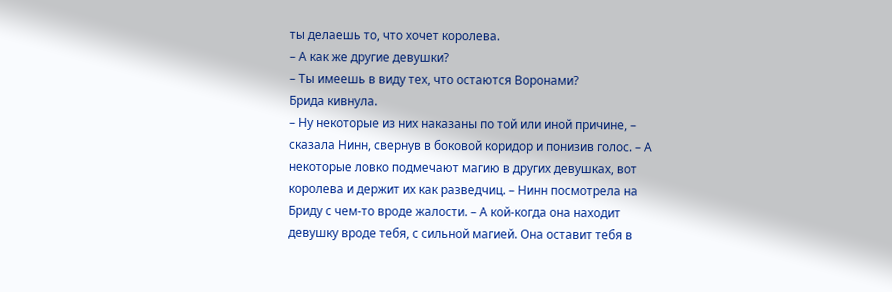ты делаешь то, что хочет королева.
– А как же другие девушки?
– Ты имеешь в виду тех, что остаются Воронами?
Брида кивнула.
– Ну некоторые из них наказаны по той или иной причине, – сказала Нинн, свернув в боковой коридор и понизив голос. – А некоторые ловко подмечают магию в других девушках, вот королева и держит их как разведчиц. – Нинн посмотрела на Бриду с чем-то вроде жалости. – А кой-когда она находит девушку вроде тебя, с сильной магией. Она оставит тебя в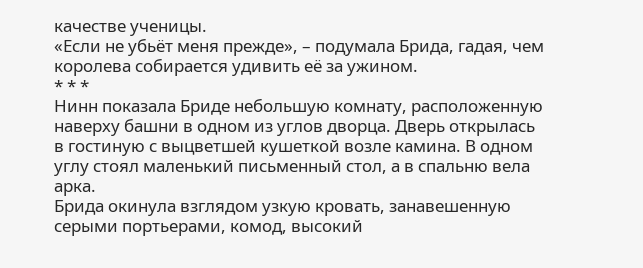качестве ученицы.
«Если не убьёт меня прежде», – подумала Брида, гадая, чем королева собирается удивить её за ужином.
* * *
Нинн показала Бриде небольшую комнату, расположенную наверху башни в одном из углов дворца. Дверь открылась в гостиную с выцветшей кушеткой возле камина. В одном углу стоял маленький письменный стол, а в спальню вела арка.
Брида окинула взглядом узкую кровать, занавешенную серыми портьерами, комод, высокий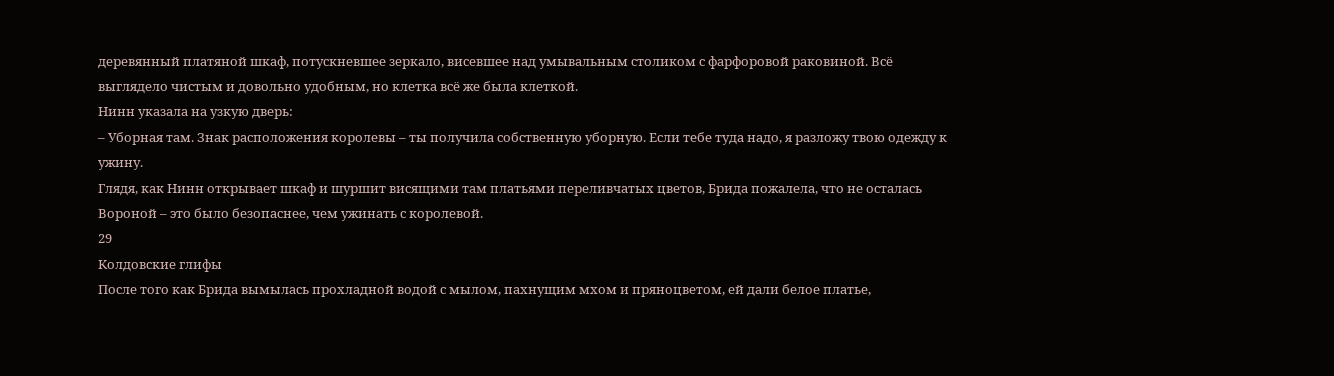деревянный платяной шкаф, потускневшее зеркало, висевшее над умывальным столиком с фарфоровой раковиной. Всё выглядело чистым и довольно удобным, но клетка всё же была клеткой.
Нинн указала на узкую дверь:
– Уборная там. Знак расположения королевы – ты получила собственную уборную. Если тебе туда надо, я разложу твою одежду к ужину.
Глядя, как Нинн открывает шкаф и шуршит висящими там платьями переливчатых цветов, Брида пожалела, что не осталась Вороной – это было безопаснее, чем ужинать с королевой.
29
Колдовские глифы
После того как Брида вымылась прохладной водой с мылом, пахнущим мхом и пряноцветом, ей дали белое платье,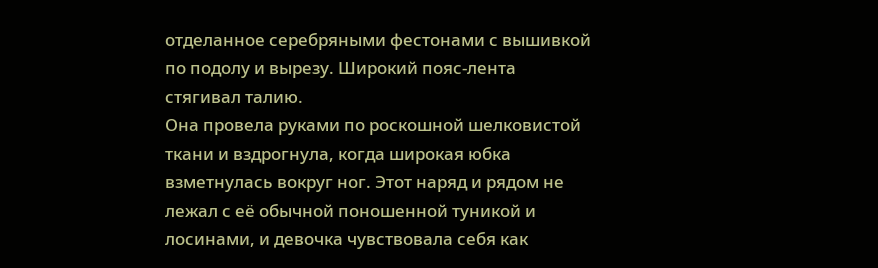отделанное серебряными фестонами с вышивкой по подолу и вырезу. Широкий пояс-лента стягивал талию.
Она провела руками по роскошной шелковистой ткани и вздрогнула, когда широкая юбка взметнулась вокруг ног. Этот наряд и рядом не лежал с её обычной поношенной туникой и лосинами, и девочка чувствовала себя как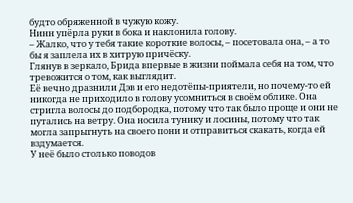будто обряженной в чужую кожу.
Нинн упёрла руки в бока и наклонила голову.
– Жалко, что у тебя такие короткие волосы, – посетовала она, – а то бы я заплела их в хитрую причёску.
Глянув в зеркало, Брида впервые в жизни поймала себя на том, что тревожится о том, как выглядит.
Её вечно дразнили Дэв и его недотёпы-приятели, но почему-то ей никогда не приходило в голову усомниться в своём облике. Она стригла волосы до подбородка, потому что так было проще и они не путались на ветру. Она носила тунику и лосины, потому что так могла запрыгнуть на своего пони и отправиться скакать, когда ей вздумается.
У неё было столько поводов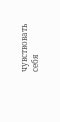чувствовать себя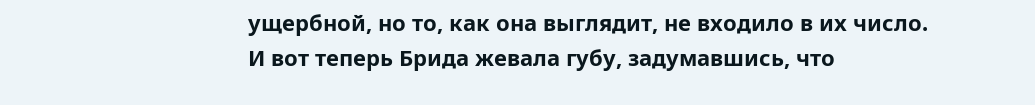ущербной, но то, как она выглядит, не входило в их число. И вот теперь Брида жевала губу, задумавшись, что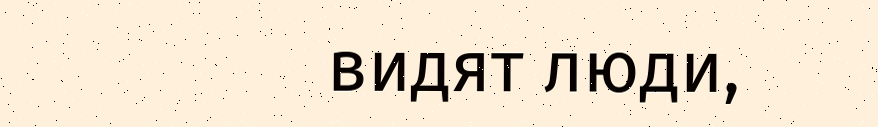видят люди,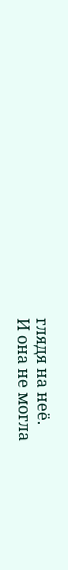глядя на неё.
И она не могла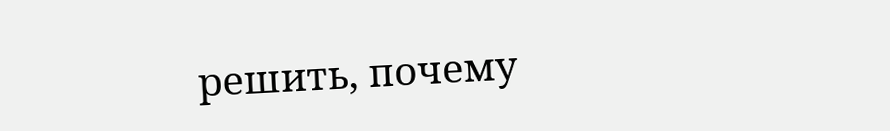решить, почему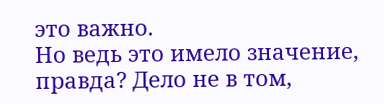это важно.
Но ведь это имело значение, правда? Дело не в том,